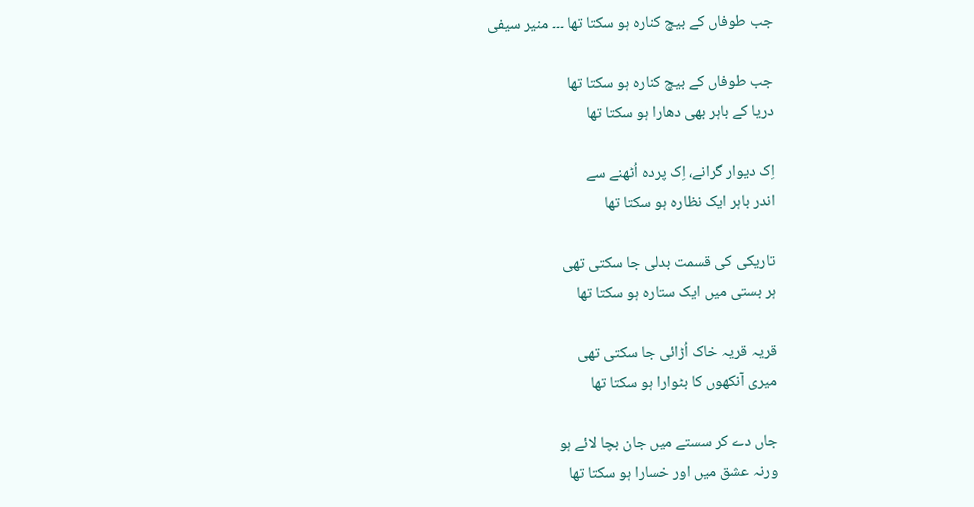جب طوفاں کے بیچ کنارہ ہو سکتا تھا ۔۔۔ منیر سیفی

جب طوفاں کے بیچ کنارہ ہو سکتا تھا
دریا کے باہر بھی دھارا ہو سکتا تھا

اِک دیوار گرانے، اِک پردہ اُٹھنے سے
اندر باہر ایک نظارہ ہو سکتا تھا

تاریکی کی قسمت بدلی جا سکتی تھی
ہر بستی میں ایک ستارہ ہو سکتا تھا

قریہ قریہ خاک اُڑائی جا سکتی تھی
میری آنکھوں کا بٹوارا ہو سکتا تھا

جاں دے کر سستے میں جان بچا لائے ہو
ورنہ عشق میں اور خسارا ہو سکتا تھا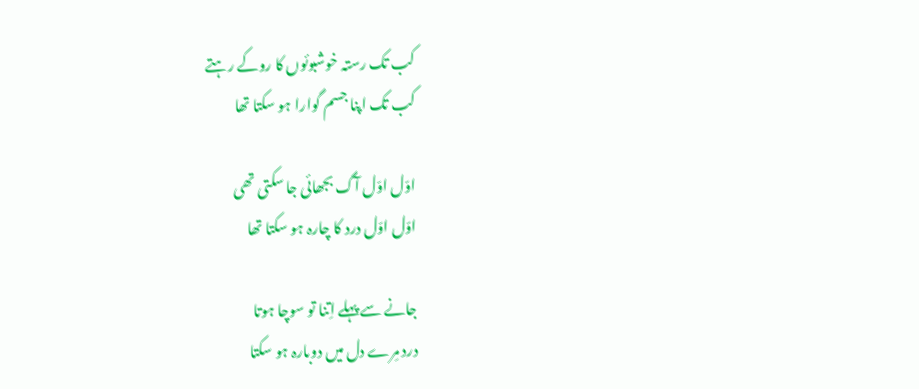کب تک رستہ خوشبوئوں کا روکے رہتے
کب تک اپنا جسم گوارا ہو سکتا تھا

اوّل اوّل آگ بجھائی جا سکتی تھی
اوّل اوّل درد کا چارہ ہو سکتا تھا

جانے سے پہلے اِتنا تو سوچا ہوتا
درد مِرے دل میں دوبارہ ہو سکتا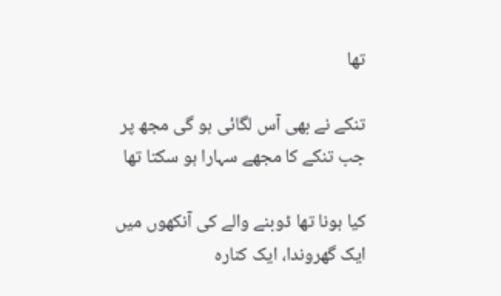تھا

تنکے نے بھی آس لگائی ہو گی مجھ پر
جب تنکے کا مجھے سہارا ہو سکتا تھا

کیا ہونا تھا ڈوبنے والے کی آنکھوں میں
ایک گھروندا، ایک کنارہ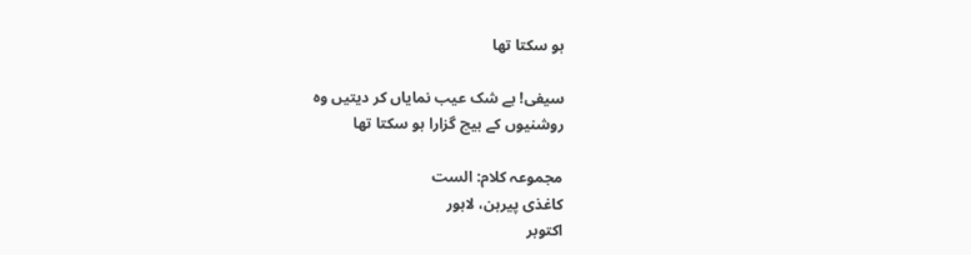ہو سکتا تھا

سیفی! بے شک عیب نمایاں کر دیتیں وہ
روشنیوں کے بیچ گزارا ہو سکتا تھا

مجموعہ کلام: الست
کاغذی پیرہن، لاہور
اکتوبر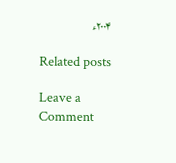۲۰۰۴ء

Related posts

Leave a Comment